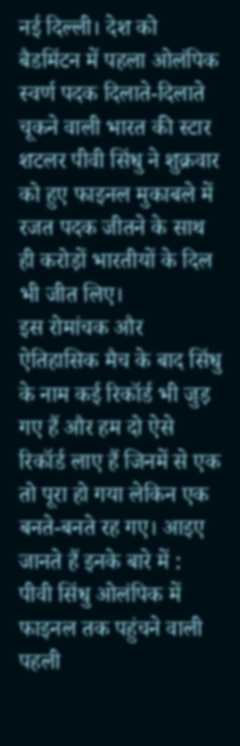नई दिल्ली। देश को बैडमिंटन में पहला ओलंपिक स्वर्ण पदक दिलाते-दिलाते चूकने वाली भारत की स्टार शटलर पीवी सिंधु ने शुक्रवार को हुए फाइनल मुकाबले में रजत पदक जीतने के साथ ही करोड़ों भारतीयों के दिल भी जीत लिए।
इस रोमांचक और ऐतिहासिक मैच के बाद सिंधु के नाम कई रिकॉर्ड भी जुड़ गए हैं और हम दो ऐसे रिकॉर्ड लाए हैं जिनमें से एक तो पूरा हो गया लेकिन एक बनते-बनते रह गए। आइए जानते हैं इनके बारे में :
पीवी सिंधु ओलंपिक में फाइनल तक पहुंचने वाली पहली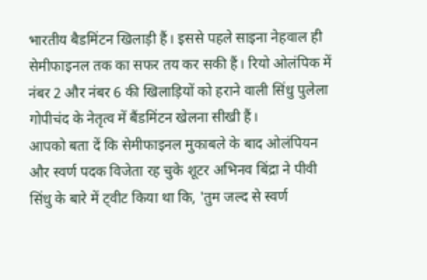भारतीय बैडमिंटन खिलाड़ी हैं। इससे पहले साइना नेहवाल ही सेमीफाइनल तक का सफर तय कर सकी हैं। रियो ओलंपिक में नंबर 2 और नंबर 6 की खिलाड़ियों को हराने वाली सिंधु पुलेला गोपीचंद के नेतृत्व में बैंडमिंटन खेलना सीखी हैं।
आपको बता दें कि सेमीफाइनल मुकाबले के बाद ओलंपियन और स्वर्ण पदक विजेता रह चुके शूटर अभिनव बिंद्रा ने पीवी सिंधु के बारे में ट्वीट किया था कि, 'तुम जल्द से स्वर्ण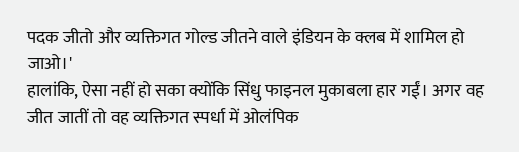पदक जीतो और व्यक्तिगत गोल्ड जीतने वाले इंडियन के क्लब में शामिल हो जाओ।'
हालांकि, ऐसा नहीं हो सका क्योंकि सिंधु फाइनल मुकाबला हार गईं। अगर वह जीत जातीं तो वह व्यक्तिगत स्पर्धा में ओलंपिक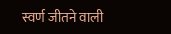स्वर्ण जीतने वाली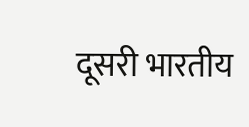दूसरी भारतीय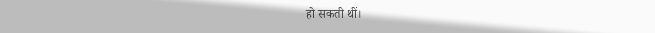हो सकती थीं।